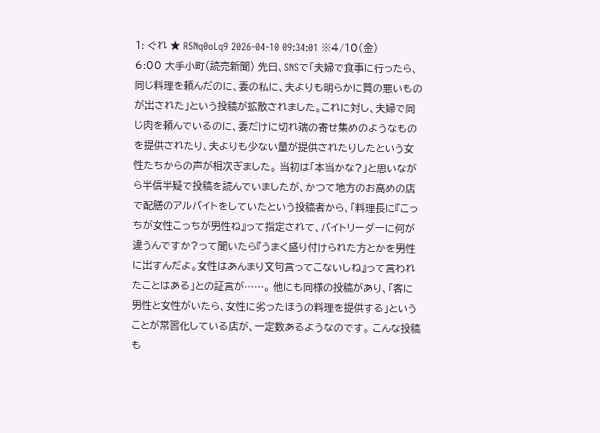1: ぐれ ★ R5Nq0oLq9 2026-04-10 09:34:01 ※4/10(金) 6:00 大手小町(読売新聞) 先日、SNSで「夫婦で食事に行ったら、同じ料理を頼んだのに、妻の私に、夫よりも明らかに質の悪いものが出された」という投稿が拡散されました。これに対し、夫婦で同じ肉を頼んでいるのに、妻だけに切れ端の寄せ集めのようなものを提供されたり、夫よりも少ない量が提供されたりしたという女性たちからの声が相次ぎました。 当初は「本当かな?」と思いながら半信半疑で投稿を読んでいましたが、かつて地方のお高めの店で配膳のアルバイトをしていたという投稿者から、「料理長に『こっちが女性こっちが男性ね』って指定されて、バイトリーダーに何が違うんですか?って聞いたら『うまく盛り付けられた方とかを男性に出すんだよ。女性はあんまり文句言ってこないしね』って言われたことはある」との証言が……。 他にも同様の投稿があり、「客に男性と女性がいたら、女性に劣ったほうの料理を提供する」ということが常習化している店が、一定数あるようなのです。 こんな投稿も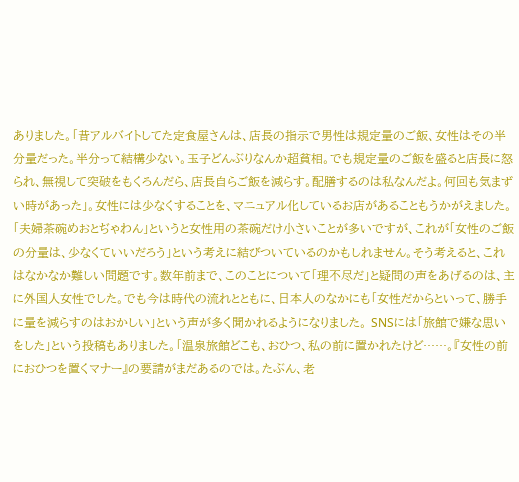ありました。「昔アルバイトしてた定食屋さんは、店長の指示で男性は規定量のご飯、女性はその半分量だった。半分って結構少ない。玉子どんぶりなんか超貧相。でも規定量のご飯を盛ると店長に怒られ、無視して突破をもくろんだら、店長自らご飯を減らす。配膳するのは私なんだよ。何回も気まずい時があった」。女性には少なくすることを、マニュアル化しているお店があることもうかがえました。 「夫婦茶碗めおとぢゃわん」というと女性用の茶碗だけ小さいことが多いですが、これが「女性のご飯の分量は、少なくていいだろう」という考えに結びついているのかもしれません。そう考えると、これはなかなか難しい問題です。数年前まで、このことについて「理不尽だ」と疑問の声をあげるのは、主に外国人女性でした。でも今は時代の流れとともに、日本人のなかにも「女性だからといって、勝手に量を減らすのはおかしい」という声が多く聞かれるようになりました。 SNSには「旅館で嫌な思いをした」という投稿もありました。「温泉旅館どこも、おひつ、私の前に置かれたけど……。『女性の前におひつを置くマナー』の要請がまだあるのでは。たぶん、老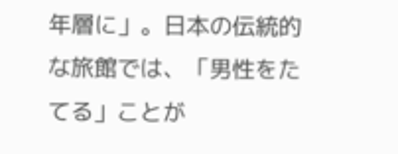年層に」。日本の伝統的な旅館では、「男性をたてる」ことが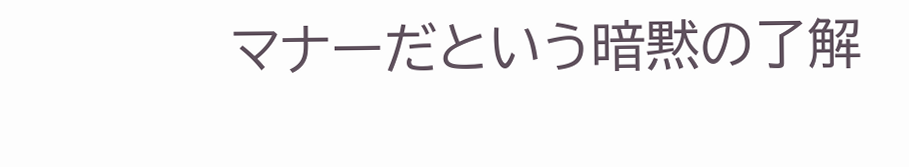マナーだという暗黙の了解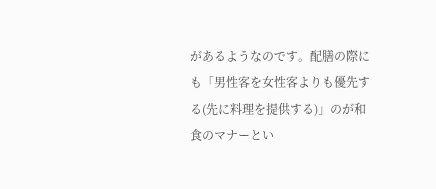があるようなのです。配膳の際にも「男性客を女性客よりも優先する(先に料理を提供する)」のが和食のマナーとい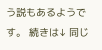う説もあるようです。 続きは↓ 同じ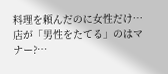料理を頼んだのに女性だけ…店が「男性をたてる」のはマナー?…